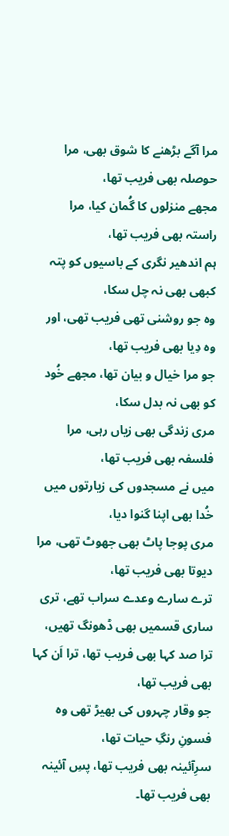مرا آگے بڑھنے کا شوق بھی، مرا حوصلہ بھی فریب تھا،
مجھے منزلوں کا گُمان کیا، مرا راستہ بھی فریب تھا،
ہم اندھیر نگری کے باسیوں کو پتہ کبھی بھی نہ چل سکا،
وہ جو روشنی تھی فریب تھی، اور وہ دِیا بھی فریب تھا،
جو مرا خیال و بیان تھا، مجھے خُود کو بھی نہ بدل سکا،
مری زندگی بھی زیاں رہی، مرا فلسفہ بھی فریب تھا،
میں نے مسجدوں کی زیارتوں میں خُدا بھی اپنا گنوا دیا،
مری پوجا پاٹ بھی جھوٹ تھی، مرا دیوتا بھی فریب تھا،
ترے سارے وعدے سراب تھے، تری ساری قسمیں بھی ڈھونگ تھیں،
ترا صد کہا بھی فریب تھا، ترا اَن کہا بھی فریب تھا،
جو وقار چہروں کی بھیڑ تھی وہ فسونِ رنگِ حیات تھا،
سرِآئینہ بھی فریب تھا، پسِ آئینہ بھی فریب تھا۔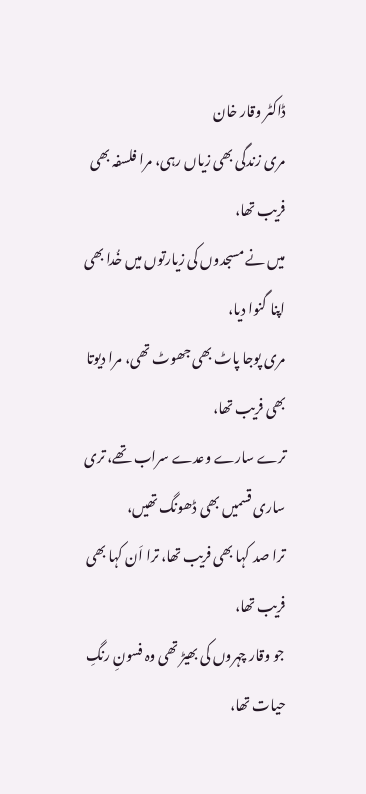ڈاکٹر وقار خان
مری زندگی بھی زیاں رہی، مرا فلسفہ بھی فریب تھا،
میں نے مسجدوں کی زیارتوں میں خُدا بھی اپنا گنوا دیا،
مری پوجا پاٹ بھی جھوٹ تھی، مرا دیوتا بھی فریب تھا،
ترے سارے وعدے سراب تھے، تری ساری قسمیں بھی ڈھونگ تھیں،
ترا صد کہا بھی فریب تھا، ترا اَن کہا بھی فریب تھا،
جو وقار چہروں کی بھیڑ تھی وہ فسونِ رنگِ حیات تھا،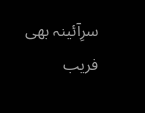سرِآئینہ بھی فریب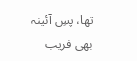تھا، پسِ آئینہ بھی فریب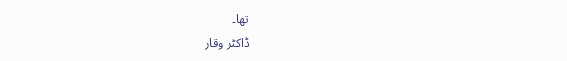تھا۔
ڈاکٹر وقار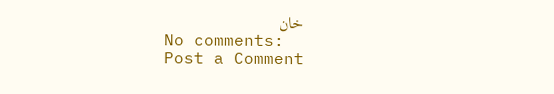خان
No comments:
Post a Comment